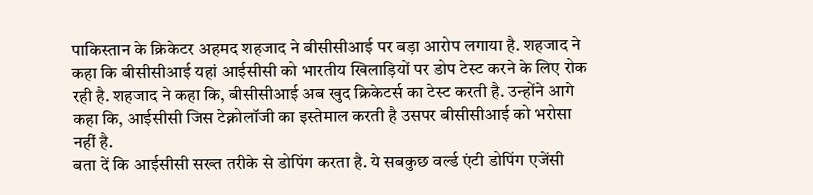पाकिस्तान के क्रिकेटर अहमद शहजाद ने बीसीसीआई पर बड़ा आरोप लगाया है. शहजाद ने कहा कि बीसीसीआई यहां आईसीसी को भारतीय खिलाड़ियों पर डोप टेस्ट करने के लिए रोक रही है. शहजाद ने कहा कि, बीसीसीआई अब खुद क्रिकेटर्स का टेस्ट करती है. उन्होंने आगे कहा कि, आईसीसी जिस टेक्नोलॉजी का इस्तेमाल करती है उसपर बीसीसीआई को भरोसा नहीं है.
बता दें कि आईसीसी सख्त तरीके से डोपिंग करता है. ये सबकुछ वर्ल्ड एंटी डोपिंग एजेंसी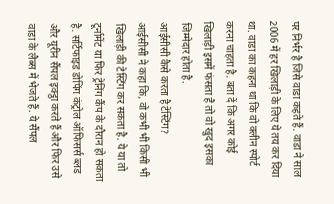पर निर्भर है जिसे वाडा कहते हैं. वाडा ने साल 2006 में हर खिलाड़ी के लिए ये तय कर दिया था. वाडा का कहना था कि वो क्लीन स्पोर्ट करना चाहता है. बता दें कि अगर कोई खिलाड़ी इसमें फंसता है तो वो खुद इसका जिम्मेदार होता है.
आईसीसी कैसे करता है टेस्टिंग?
आईसीसी ने कहा कि, वो कभी भी किसी भी खिलाड़ी की टेस्टिंग कर सकता है. ये या तो टूर्नामेंट या फिर ट्रेनिंग कैंप के दौरान हो सकता है. सर्टिफाइड डोपिंग कंट्रोल ऑफिसर्स ब्लड और यूरीन सैंपल इक्ट्ठा करते हैं और फिर उसे वाडा के लैब्स में भेजते हैं. ये सैंपल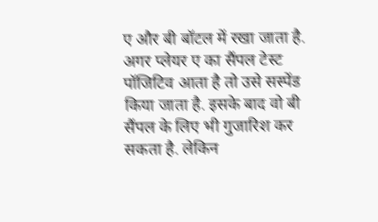ए और बी बॉटल में रखा जाता है.
अगर प्लेयर ए का सैंपल टेस्ट पॉजिटिव आता है तो उसे सस्पेंड किया जाता है. इसके बाद वो बी सैंपल के लिए भी गुजारिश कर सकता है. लेकिन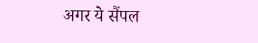अगर ये सैंपल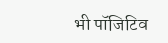भी पॉजिटिव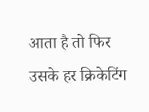आता है तो फिर उसके हर क्रिकेटिंग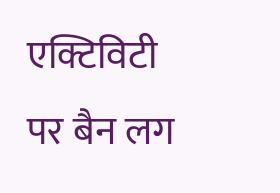एक्टिविटी पर बैन लग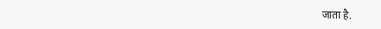जाता है.